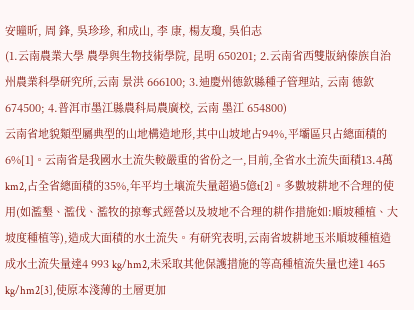安曈昕, 周 鋒, 吳珍珍, 和成山, 李 康, 楊友瓊, 吳伯志
(1.云南農業大學 農學與生物技術學院, 昆明 650201; 2.云南省西雙版納傣族自治州農業科學研究所,云南 景洪 666100; 3.迪慶州德欽縣種子管理站, 云南 德欽 674500; 4.普洱市墨江縣農科局農廣校, 云南 墨江 654800)
云南省地貌類型屬典型的山地構造地形,其中山坡地占94%,平壩區只占總面積的6%[1]。云南省是我國水土流失較嚴重的省份之一,目前,全省水土流失面積13.4萬km2,占全省總面積的35%,年平均土壤流失量超過5億t[2]。多數坡耕地不合理的使用(如濫墾、濫伐、濫牧的掠奪式經營以及坡地不合理的耕作措施如:順坡種植、大坡度種植等),造成大面積的水土流失。有研究表明,云南省坡耕地玉米順坡種植造成水土流失量達4 993 kg/hm2,未采取其他保護措施的等高種植流失量也達1 465 kg/hm2[3],使原本淺薄的土層更加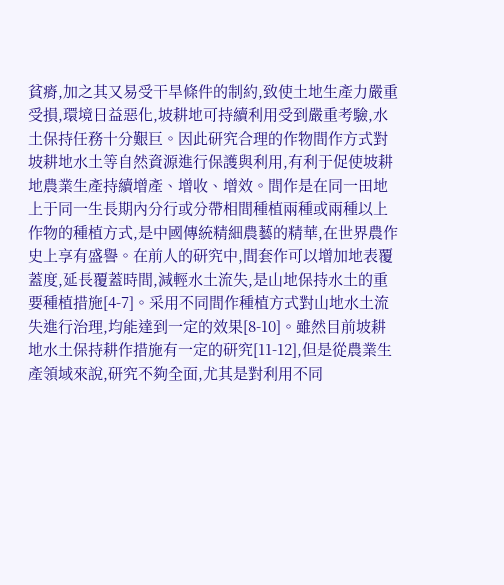貧瘠,加之其又易受干旱條件的制約,致使土地生產力嚴重受損,環境日益惡化,坡耕地可持續利用受到嚴重考驗,水土保持任務十分艱巨。因此研究合理的作物間作方式對坡耕地水土等自然資源進行保護與利用,有利于促使坡耕地農業生產持續增產、增收、增效。間作是在同一田地上于同一生長期內分行或分帶相間種植兩種或兩種以上作物的種植方式,是中國傳統精細農藝的精華,在世界農作史上享有盛譽。在前人的研究中,間套作可以增加地表覆蓋度,延長覆蓋時間,減輕水土流失,是山地保持水土的重要種植措施[4-7]。采用不同間作種植方式對山地水土流失進行治理,均能達到一定的效果[8-10]。雖然目前坡耕地水土保持耕作措施有一定的研究[11-12],但是從農業生產領域來說,研究不夠全面,尤其是對利用不同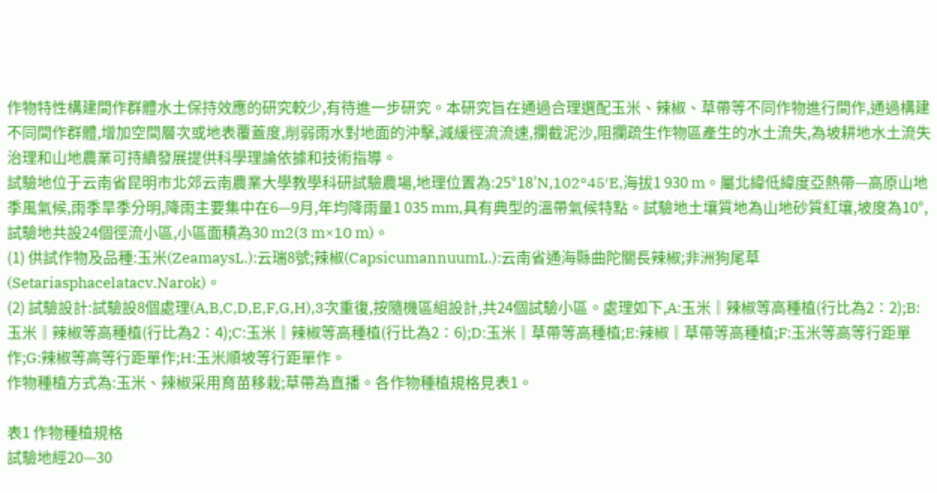作物特性構建間作群體水土保持效應的研究較少,有待進一步研究。本研究旨在通過合理選配玉米、辣椒、草帶等不同作物進行間作,通過構建不同間作群體,增加空間層次或地表覆蓋度,削弱雨水對地面的沖擊,減緩徑流流速,攔截泥沙,阻攔疏生作物區產生的水土流失,為坡耕地水土流失治理和山地農業可持續發展提供科學理論依據和技術指導。
試驗地位于云南省昆明市北郊云南農業大學教學科研試驗農場,地理位置為:25°18′N,102°45′E,海拔1 930 m。屬北緯低緯度亞熱帶—高原山地季風氣候,雨季旱季分明,降雨主要集中在6—9月,年均降雨量1 035 mm,具有典型的溫帶氣候特點。試驗地土壤質地為山地砂質紅壤,坡度為10°,試驗地共設24個徑流小區,小區面積為30 m2(3 m×10 m)。
(1) 供試作物及品種:玉米(ZeamaysL.):云瑞8號;辣椒(CapsicumannuumL.):云南省通海縣曲陀關長辣椒;非洲狗尾草(Setariasphacelatacv.Narok)。
(2) 試驗設計:試驗設8個處理(A,B,C,D,E,F,G,H),3次重復,按隨機區組設計,共24個試驗小區。處理如下,A:玉米‖辣椒等高種植(行比為2∶2);B:玉米‖辣椒等高種植(行比為2∶4);C:玉米‖辣椒等高種植(行比為2∶6);D:玉米‖草帶等高種植;E:辣椒‖草帶等高種植;F:玉米等高等行距單作;G:辣椒等高等行距單作;H:玉米順坡等行距單作。
作物種植方式為:玉米、辣椒采用育苗移栽;草帶為直播。各作物種植規格見表1。

表1 作物種植規格
試驗地經20—30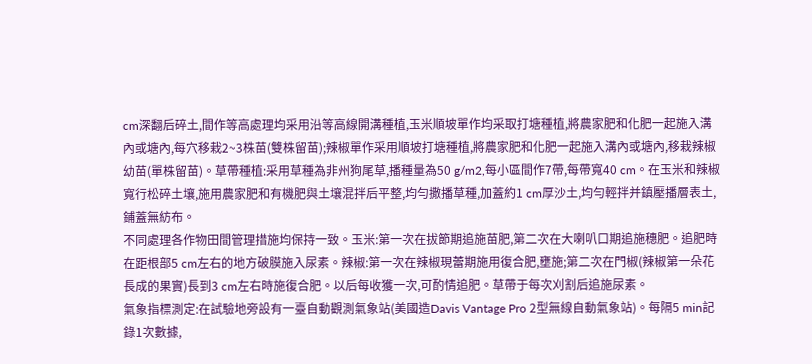cm深翻后碎土,間作等高處理均采用沿等高線開溝種植,玉米順坡單作均采取打塘種植,將農家肥和化肥一起施入溝內或塘內,每穴移栽2~3株苗(雙株留苗);辣椒單作采用順坡打塘種植,將農家肥和化肥一起施入溝內或塘內,移栽辣椒幼苗(單株留苗)。草帶種植:采用草種為非州狗尾草,播種量為50 g/m2,每小區間作7帶,每帶寬40 cm。在玉米和辣椒寬行松碎土壤,施用農家肥和有機肥與土壤混拌后平整,均勻撒播草種,加蓋約1 cm厚沙土,均勻輕拌并鎮壓播層表土,鋪蓋無紡布。
不同處理各作物田間管理措施均保持一致。玉米:第一次在拔節期追施苗肥,第二次在大喇叭口期追施穗肥。追肥時在距根部5 cm左右的地方破膜施入尿素。辣椒:第一次在辣椒現蕾期施用復合肥,壅施;第二次在門椒(辣椒第一朵花長成的果實)長到3 cm左右時施復合肥。以后每收獲一次,可酌情追肥。草帶于每次刈割后追施尿素。
氣象指標測定:在試驗地旁設有一臺自動觀測氣象站(美國造Davis Vantage Pro 2型無線自動氣象站)。每隔5 min記錄1次數據,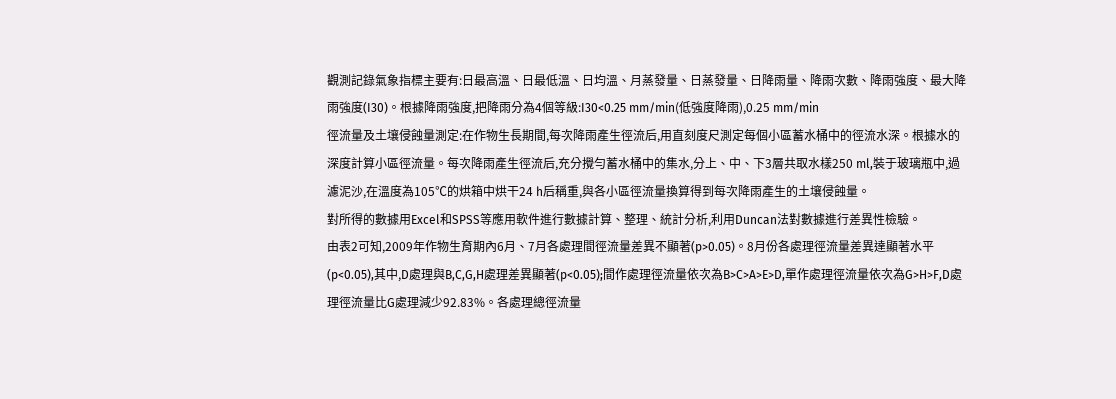觀測記錄氣象指標主要有:日最高溫、日最低溫、日均溫、月蒸發量、日蒸發量、日降雨量、降雨次數、降雨強度、最大降雨強度(I30)。根據降雨強度,把降雨分為4個等級:I30<0.25 mm/min(低強度降雨),0.25 mm/min
徑流量及土壤侵蝕量測定:在作物生長期間,每次降雨產生徑流后,用直刻度尺測定每個小區蓄水桶中的徑流水深。根據水的深度計算小區徑流量。每次降雨產生徑流后,充分攪勻蓄水桶中的集水,分上、中、下3層共取水樣250 ml,裝于玻璃瓶中,過濾泥沙,在溫度為105℃的烘箱中烘干24 h后稱重,與各小區徑流量換算得到每次降雨產生的土壤侵蝕量。
對所得的數據用Excel和SPSS等應用軟件進行數據計算、整理、統計分析,利用Duncan法對數據進行差異性檢驗。
由表2可知,2009年作物生育期內6月、7月各處理間徑流量差異不顯著(p>0.05)。8月份各處理徑流量差異達顯著水平(p<0.05),其中,D處理與B,C,G,H處理差異顯著(p<0.05);間作處理徑流量依次為B>C>A>E>D,單作處理徑流量依次為G>H>F,D處理徑流量比G處理減少92.83%。各處理總徑流量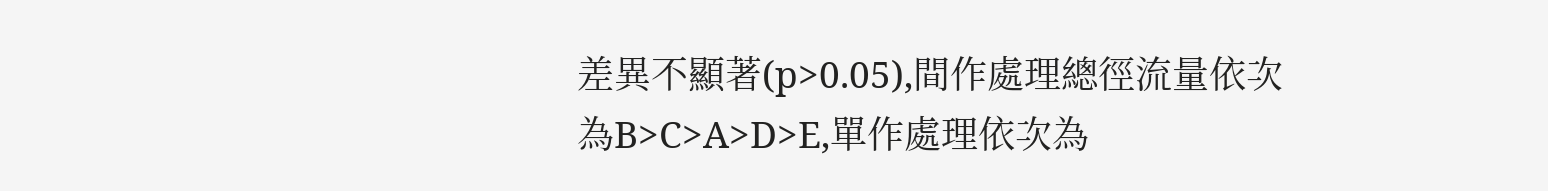差異不顯著(p>0.05),間作處理總徑流量依次為B>C>A>D>E,單作處理依次為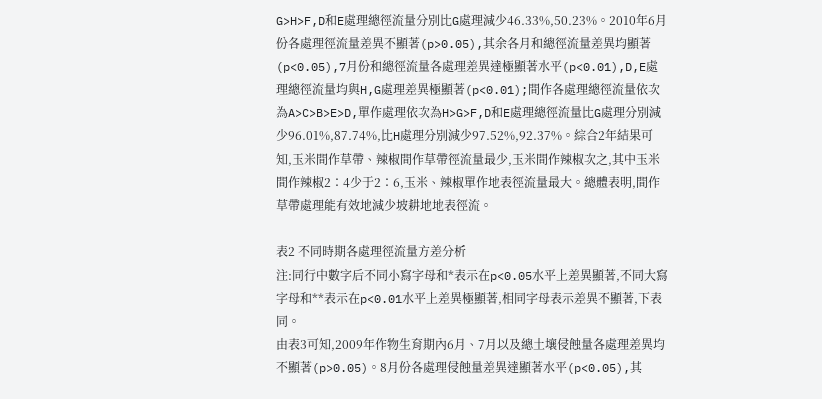G>H>F,D和E處理總徑流量分別比G處理減少46.33%,50.23%。2010年6月份各處理徑流量差異不顯著(p>0.05),其余各月和總徑流量差異均顯著(p<0.05),7月份和總徑流量各處理差異達極顯著水平(p<0.01),D,E處理總徑流量均與H,G處理差異極顯著(p<0.01);間作各處理總徑流量依次為A>C>B>E>D,單作處理依次為H>G>F,D和E處理總徑流量比G處理分別減少96.01%,87.74%,比H處理分別減少97.52%,92.37%。綜合2年結果可知,玉米間作草帶、辣椒間作草帶徑流量最少,玉米間作辣椒次之,其中玉米間作辣椒2∶4少于2∶6,玉米、辣椒單作地表徑流量最大。總體表明,間作草帶處理能有效地減少坡耕地地表徑流。

表2 不同時期各處理徑流量方差分析
注:同行中數字后不同小寫字母和*表示在p<0.05水平上差異顯著,不同大寫字母和**表示在p<0.01水平上差異極顯著,相同字母表示差異不顯著,下表同。
由表3可知,2009年作物生育期內6月、7月以及總土壤侵蝕量各處理差異均不顯著(p>0.05)。8月份各處理侵蝕量差異達顯著水平(p<0.05),其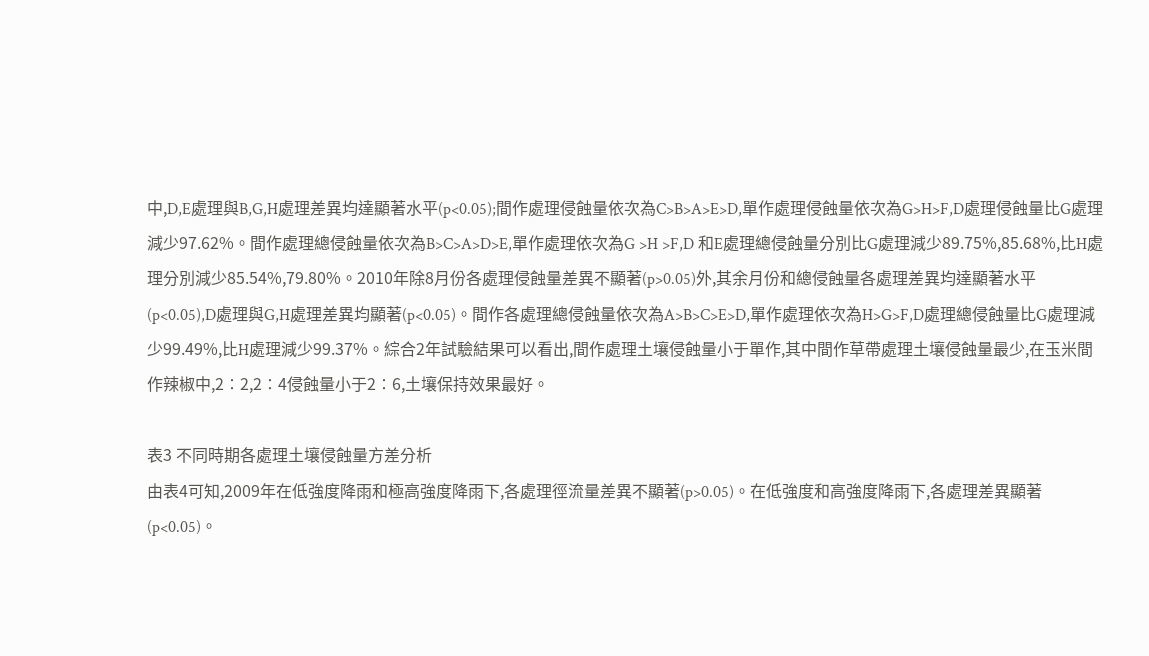中,D,E處理與B,G,H處理差異均達顯著水平(p<0.05);間作處理侵蝕量依次為C>B>A>E>D,單作處理侵蝕量依次為G>H>F,D處理侵蝕量比G處理減少97.62%。間作處理總侵蝕量依次為B>C>A>D>E,單作處理依次為G >H >F,D 和E處理總侵蝕量分別比G處理減少89.75%,85.68%,比H處理分別減少85.54%,79.80%。2010年除8月份各處理侵蝕量差異不顯著(p>0.05)外,其余月份和總侵蝕量各處理差異均達顯著水平(p<0.05),D處理與G,H處理差異均顯著(p<0.05)。間作各處理總侵蝕量依次為A>B>C>E>D,單作處理依次為H>G>F,D處理總侵蝕量比G處理減少99.49%,比H處理減少99.37%。綜合2年試驗結果可以看出,間作處理土壤侵蝕量小于單作,其中間作草帶處理土壤侵蝕量最少,在玉米間作辣椒中,2∶2,2∶4侵蝕量小于2∶6,土壤保持效果最好。

表3 不同時期各處理土壤侵蝕量方差分析
由表4可知,2009年在低強度降雨和極高強度降雨下,各處理徑流量差異不顯著(p>0.05)。在低強度和高強度降雨下,各處理差異顯著(p<0.05)。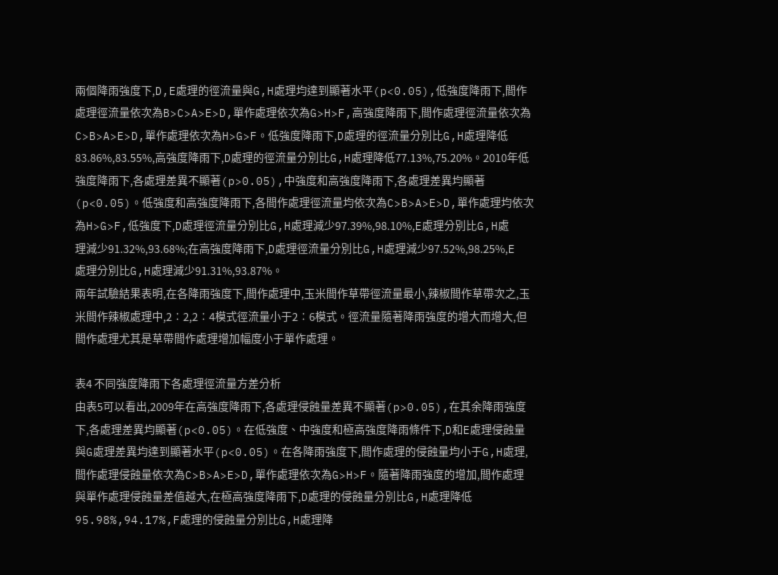兩個降雨強度下,D,E處理的徑流量與G,H處理均達到顯著水平(p<0.05),低強度降雨下,間作處理徑流量依次為B>C>A>E>D,單作處理依次為G>H>F,高強度降雨下,間作處理徑流量依次為C>B>A>E>D,單作處理依次為H>G>F。低強度降雨下,D處理的徑流量分別比G,H處理降低83.86%,83.55%,高強度降雨下,D處理的徑流量分別比G,H處理降低77.13%,75.20%。2010年低強度降雨下,各處理差異不顯著(p>0.05),中強度和高強度降雨下,各處理差異均顯著(p<0.05)。低強度和高強度降雨下,各間作處理徑流量均依次為C>B>A>E>D,單作處理均依次為H>G>F,低強度下,D處理徑流量分別比G,H處理減少97.39%,98.10%,E處理分別比G,H處理減少91.32%,93.68%;在高強度降雨下,D處理徑流量分別比G,H處理減少97.52%,98.25%,E處理分別比G,H處理減少91.31%,93.87%。
兩年試驗結果表明,在各降雨強度下,間作處理中,玉米間作草帶徑流量最小,辣椒間作草帶次之,玉米間作辣椒處理中,2∶2,2∶4模式徑流量小于2∶6模式。徑流量隨著降雨強度的增大而增大,但間作處理尤其是草帶間作處理增加幅度小于單作處理。

表4 不同強度降雨下各處理徑流量方差分析
由表5可以看出,2009年在高強度降雨下,各處理侵蝕量差異不顯著(p>0.05),在其余降雨強度下,各處理差異均顯著(p<0.05)。在低強度、中強度和極高強度降雨條件下,D和E處理侵蝕量與G處理差異均達到顯著水平(p<0.05)。在各降雨強度下,間作處理的侵蝕量均小于G,H處理,間作處理侵蝕量依次為C>B>A>E>D,單作處理依次為G>H>F。隨著降雨強度的增加,間作處理與單作處理侵蝕量差值越大,在極高強度降雨下,D處理的侵蝕量分別比G,H處理降低95.98%,94.17%,F處理的侵蝕量分別比G,H處理降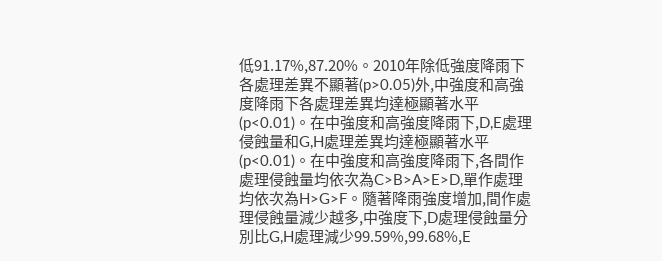低91.17%,87.20%。2010年除低強度降雨下各處理差異不顯著(p>0.05)外,中強度和高強度降雨下各處理差異均達極顯著水平(p<0.01)。在中強度和高強度降雨下,D,E處理侵蝕量和G,H處理差異均達極顯著水平(p<0.01)。在中強度和高強度降雨下,各間作處理侵蝕量均依次為C>B>A>E>D,單作處理均依次為H>G>F。隨著降雨強度增加,間作處理侵蝕量減少越多,中強度下,D處理侵蝕量分別比G,H處理減少99.59%,99.68%,E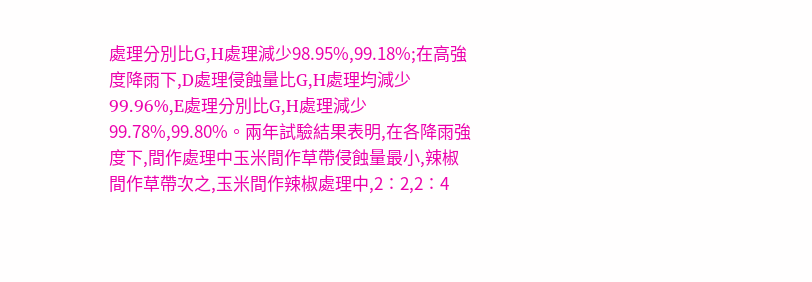處理分別比G,H處理減少98.95%,99.18%;在高強度降雨下,D處理侵蝕量比G,H處理均減少99.96%,E處理分別比G,H處理減少99.78%,99.80%。兩年試驗結果表明,在各降雨強度下,間作處理中玉米間作草帶侵蝕量最小,辣椒間作草帶次之,玉米間作辣椒處理中,2∶2,2∶4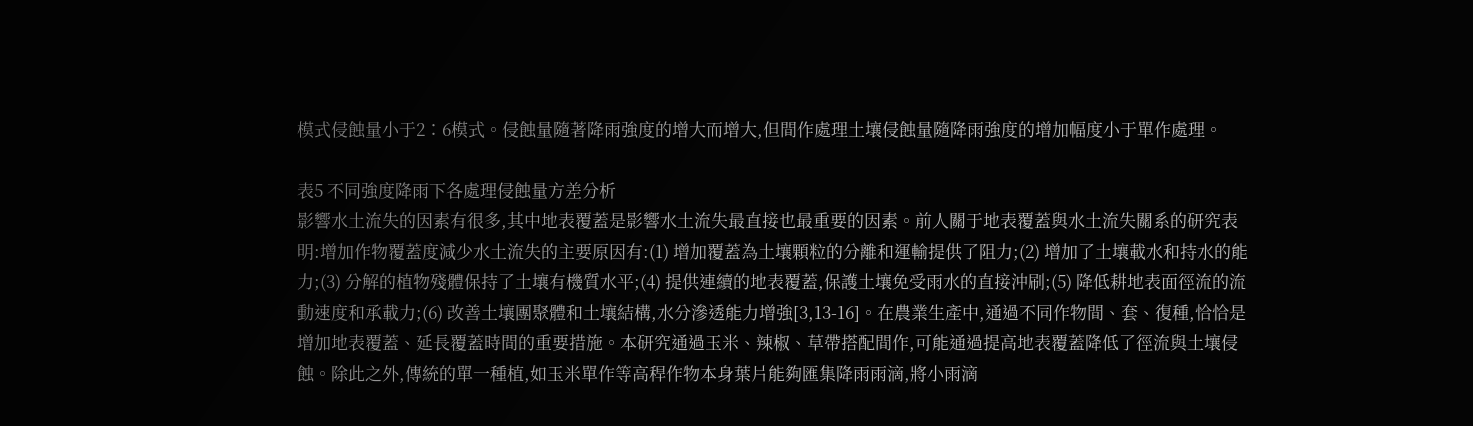模式侵蝕量小于2∶6模式。侵蝕量隨著降雨強度的增大而增大,但間作處理土壤侵蝕量隨降雨強度的增加幅度小于單作處理。

表5 不同強度降雨下各處理侵蝕量方差分析
影響水土流失的因素有很多,其中地表覆蓋是影響水土流失最直接也最重要的因素。前人關于地表覆蓋與水土流失關系的研究表明:增加作物覆蓋度減少水土流失的主要原因有:(1) 增加覆蓋為土壤顆粒的分離和運輸提供了阻力;(2) 增加了土壤載水和持水的能力;(3) 分解的植物殘體保持了土壤有機質水平;(4) 提供連續的地表覆蓋,保護土壤免受雨水的直接沖刷;(5) 降低耕地表面徑流的流動速度和承載力;(6) 改善土壤團聚體和土壤結構,水分滲透能力增強[3,13-16]。在農業生產中,通過不同作物間、套、復種,恰恰是增加地表覆蓋、延長覆蓋時間的重要措施。本研究通過玉米、辣椒、草帶搭配間作,可能通過提高地表覆蓋降低了徑流與土壤侵蝕。除此之外,傳統的單一種植,如玉米單作等高稈作物本身葉片能夠匯集降雨雨滴,將小雨滴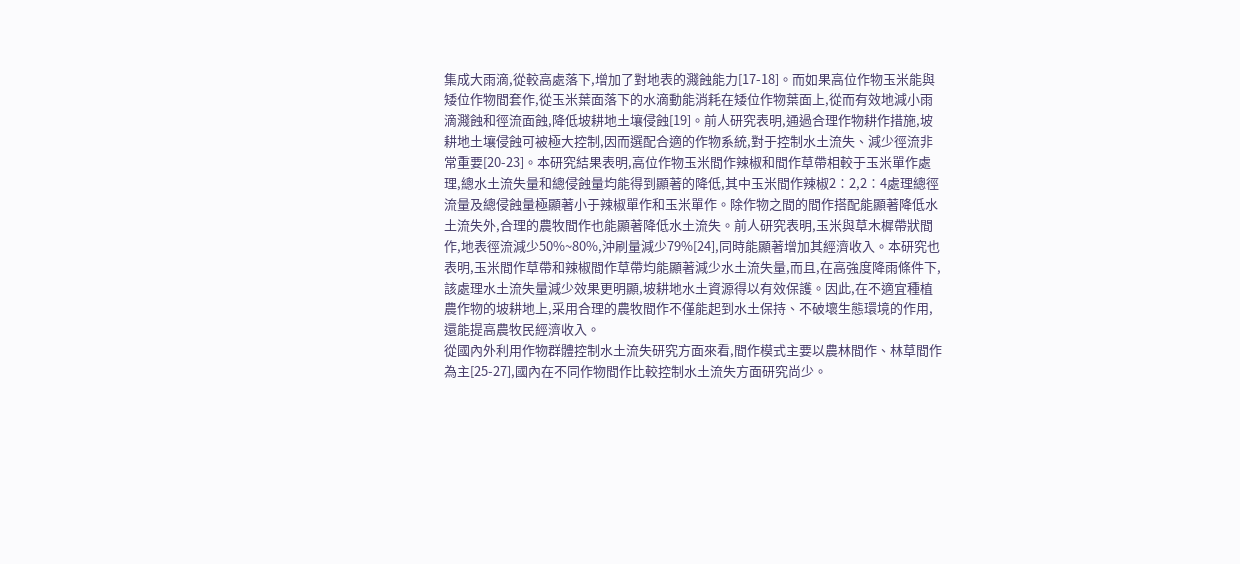集成大雨滴,從較高處落下,增加了對地表的濺蝕能力[17-18]。而如果高位作物玉米能與矮位作物間套作,從玉米葉面落下的水滴動能消耗在矮位作物葉面上,從而有效地減小雨滴濺蝕和徑流面蝕,降低坡耕地土壤侵蝕[19]。前人研究表明,通過合理作物耕作措施,坡耕地土壤侵蝕可被極大控制,因而選配合適的作物系統,對于控制水土流失、減少徑流非常重要[20-23]。本研究結果表明,高位作物玉米間作辣椒和間作草帶相較于玉米單作處理,總水土流失量和總侵蝕量均能得到顯著的降低,其中玉米間作辣椒2∶2,2∶4處理總徑流量及總侵蝕量極顯著小于辣椒單作和玉米單作。除作物之間的間作搭配能顯著降低水土流失外,合理的農牧間作也能顯著降低水土流失。前人研究表明,玉米與草木樨帶狀間作,地表徑流減少50%~80%,沖刷量減少79%[24],同時能顯著增加其經濟收入。本研究也表明,玉米間作草帶和辣椒間作草帶均能顯著減少水土流失量,而且,在高強度降雨條件下,該處理水土流失量減少效果更明顯,坡耕地水土資源得以有效保護。因此,在不適宜種植農作物的坡耕地上,采用合理的農牧間作不僅能起到水土保持、不破壞生態環境的作用,還能提高農牧民經濟收入。
從國內外利用作物群體控制水土流失研究方面來看,間作模式主要以農林間作、林草間作為主[25-27],國內在不同作物間作比較控制水土流失方面研究尚少。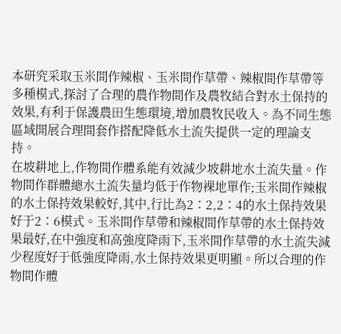本研究采取玉米間作辣椒、玉米間作草帶、辣椒間作草帶等多種模式,探討了合理的農作物間作及農牧結合對水土保持的效果,有利于保護農田生態環境,增加農牧民收入。為不同生態區域開展合理間套作搭配降低水土流失提供一定的理論支持。
在坡耕地上,作物間作體系能有效減少坡耕地水土流失量。作物間作群體總水土流失量均低于作物裸地單作;玉米間作辣椒的水土保持效果較好,其中,行比為2∶2,2∶4的水土保持效果好于2∶6模式。玉米間作草帶和辣椒間作草帶的水土保持效果最好,在中強度和高強度降雨下,玉米間作草帶的水土流失減少程度好于低強度降雨,水土保持效果更明顯。所以合理的作物間作體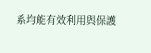系均能有效利用與保護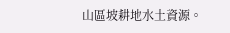山區坡耕地水土資源。